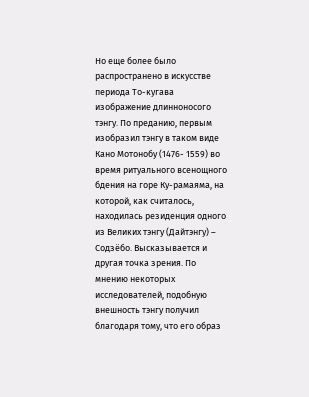Но еще более было распространено в искусстве периода То-кугава изображение длинноносого тэнгу. По преданию, первым изобразил тэнгу в таком виде Кано Мотонобу (1476- 1559) во время ритуального всенощного бдения на горе Ку-рамаяма, на которой, как считалось, находилась резиденция одного из Великих тэнгу (Дайтэнгу) – Содзёбо. Высказывается и другая точка зрения. По мнению некоторых исследователей, подобную внешность тэнгу получил благодаря тому, что его образ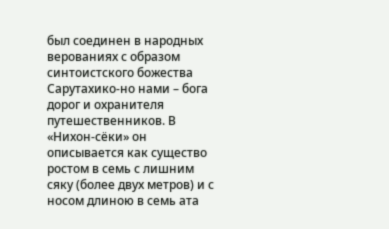был соединен в народных верованиях с образом синтоистского божества Сарутахико-но нами – бога дорог и охранителя путешественников. В «Нихон-сёки» он описывается как существо ростом в семь с лишним сяку (более двух метров) и с носом длиною в семь ата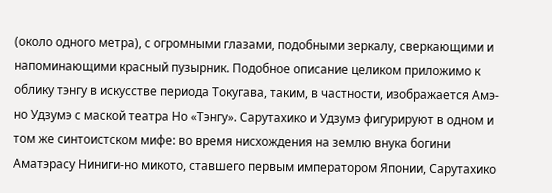(около одного метра), с огромными глазами, подобными зеркалу, сверкающими и напоминающими красный пузырник. Подобное описание целиком приложимо к облику тэнгу в искусстве периода Токугава, таким, в частности, изображается Амэ-но Удзумэ с маской театра Но «Тэнгу». Сарутахико и Удзумэ фигурируют в одном и том же синтоистском мифе: во время нисхождения на землю внука богини Аматэрасу Ниниги-но микото, ставшего первым императором Японии, Сарутахико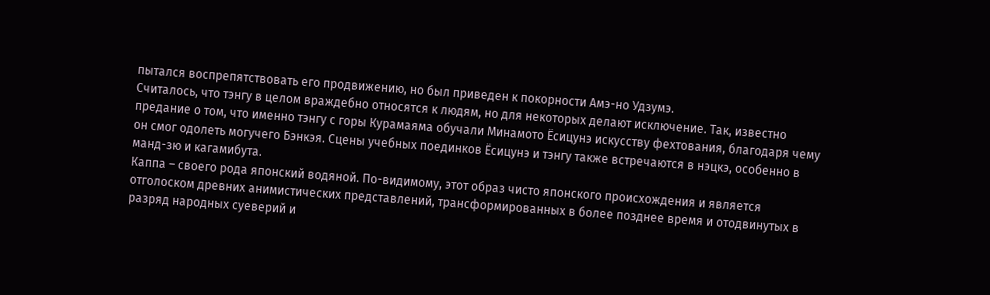пытался воспрепятствовать его продвижению, но был приведен к покорности Амэ-но Удзумэ.
Считалось, что тэнгу в целом враждебно относятся к людям, но для некоторых делают исключение. Так, известно предание о том, что именно тэнгу с горы Курамаяма обучали Минамото Ёсицунэ искусству фехтования, благодаря чему он смог одолеть могучего Бэнкэя. Сцены учебных поединков Ёсицунэ и тэнгу также встречаются в нэцкэ, особенно в манд-зю и кагамибута.
Каппа – своего рода японский водяной. По-видимому, этот образ чисто японского происхождения и является отголоском древних анимистических представлений, трансформированных в более позднее время и отодвинутых в разряд народных суеверий и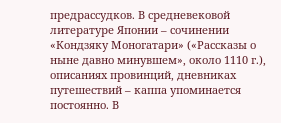предрассудков. В средневековой литературе Японии – сочинении «Кондзяку Моногатари» («Рассказы о ныне давно минувшем», около 1110 г.), описаниях провинций, дневниках путешествий – каппа упоминается постоянно. В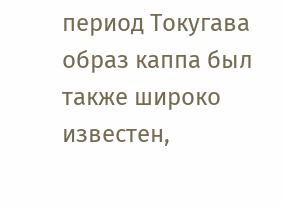период Токугава образ каппа был также широко известен,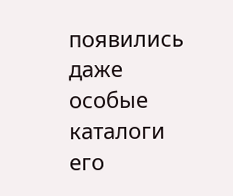появились даже особые каталоги его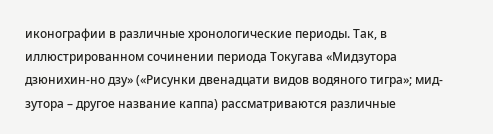иконографии в различные хронологические периоды. Так, в иллюстрированном сочинении периода Токугава «Мидзутора дзюнихин-но дзу» («Рисунки двенадцати видов водяного тигра»; мид-зутора – другое название каппа) рассматриваются различные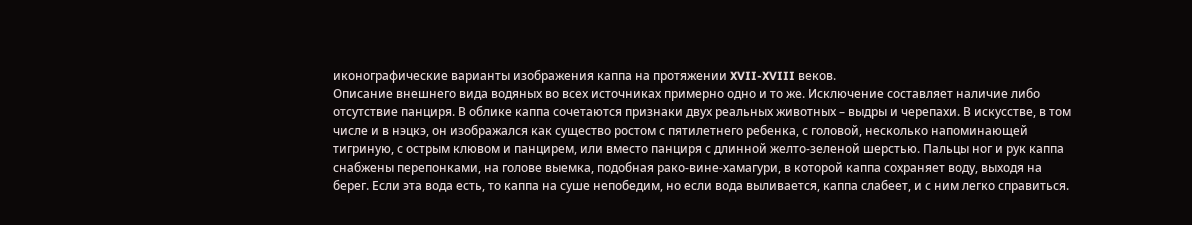иконографические варианты изображения каппа на протяжении XVII-XVIII веков.
Описание внешнего вида водяных во всех источниках примерно одно и то же. Исключение составляет наличие либо отсутствие панциря. В облике каппа сочетаются признаки двух реальных животных – выдры и черепахи. В искусстве, в том числе и в нэцкэ, он изображался как существо ростом с пятилетнего ребенка, с головой, несколько напоминающей тигриную, с острым клювом и панцирем, или вместо панциря с длинной желто-зеленой шерстью. Пальцы ног и рук каппа снабжены перепонками, на голове выемка, подобная рако-вине-хамагури, в которой каппа сохраняет воду, выходя на
берег. Если эта вода есть, то каппа на суше непобедим, но если вода выливается, каппа слабеет, и с ним легко справиться.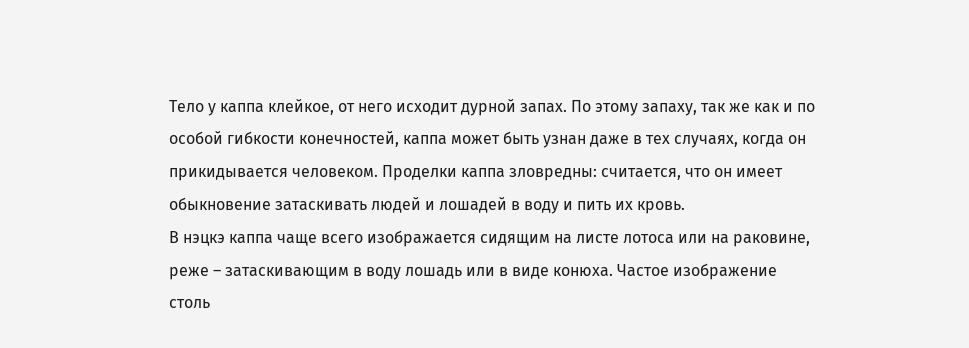Тело у каппа клейкое, от него исходит дурной запах. По этому запаху, так же как и по особой гибкости конечностей, каппа может быть узнан даже в тех случаях, когда он прикидывается человеком. Проделки каппа зловредны: считается, что он имеет обыкновение затаскивать людей и лошадей в воду и пить их кровь.
В нэцкэ каппа чаще всего изображается сидящим на листе лотоса или на раковине, реже – затаскивающим в воду лошадь или в виде конюха. Частое изображение столь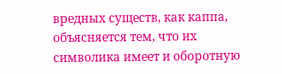вредных существ, как каппа, объясняется тем, что их символика имеет и оборотную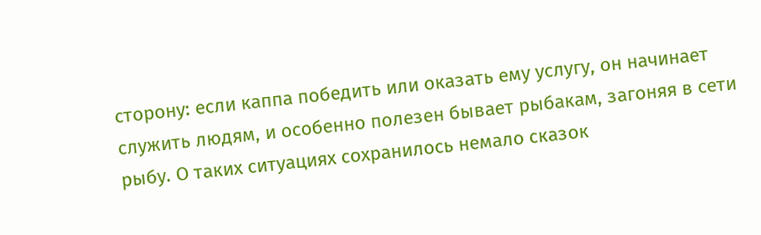сторону: если каппа победить или оказать ему услугу, он начинает служить людям, и особенно полезен бывает рыбакам, загоняя в сети рыбу. О таких ситуациях сохранилось немало сказок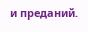и преданий.